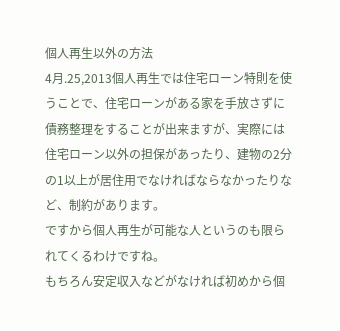個人再生以外の方法
4月.25,2013個人再生では住宅ローン特則を使うことで、住宅ローンがある家を手放さずに債務整理をすることが出来ますが、実際には住宅ローン以外の担保があったり、建物の2分の1以上が居住用でなければならなかったりなど、制約があります。
ですから個人再生が可能な人というのも限られてくるわけですね。
もちろん安定収入などがなければ初めから個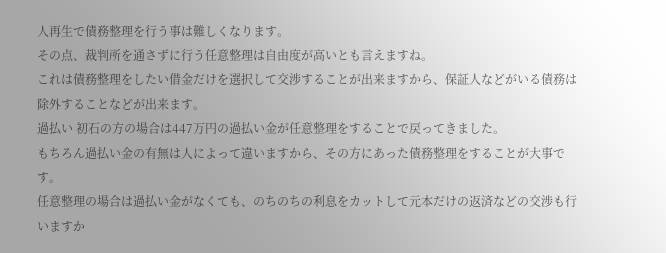人再生で債務整理を行う事は難しくなります。
その点、裁判所を通さずに行う任意整理は自由度が高いとも言えますね。
これは債務整理をしたい借金だけを選択して交渉することが出来ますから、保証人などがいる債務は除外することなどが出来ます。
過払い 初石の方の場合は447万円の過払い金が任意整理をすることで戻ってきました。
もちろん過払い金の有無は人によって違いますから、その方にあった債務整理をすることが大事です。
任意整理の場合は過払い金がなくても、のちのちの利息をカットして元本だけの返済などの交渉も行いますか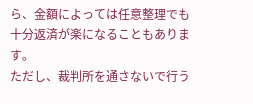ら、金額によっては任意整理でも十分返済が楽になることもあります。
ただし、裁判所を通さないで行う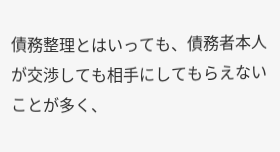債務整理とはいっても、債務者本人が交渉しても相手にしてもらえないことが多く、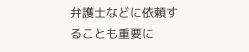弁護士などに依頼することも重要に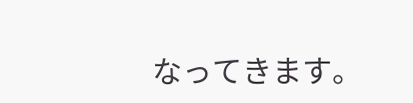なってきます。